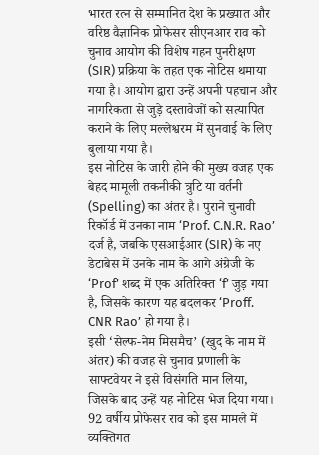भारत रत्न से सम्मानित देश के प्रख्यात और वरिष्ठ वैज्ञानिक प्रोफेसर सीएनआर राव को चुनाव आयोग की विशेष गहन पुनरीक्षण (SIR) प्रक्रिया के तहत एक नोटिस थमाया गया है। आयोग द्वारा उन्हें अपनी पहचान और नागरिकता से जुड़े दस्तावेजों को सत्यापित कराने के लिए मल्लेश्वरम में सुनवाई के लिए बुलाया गया है।
इस नोटिस के जारी होने की मुख्य वजह एक बेहद मामूली तकनीकी त्रुटि या वर्तनी (Spelling) का अंतर है। पुराने चुनावी रिकॉर्ड में उनका नाम ‘Prof. C.N.R. Rao’ दर्ज है, जबकि एसआईआर (SIR) के नए डेटाबेस में उनके नाम के आगे अंग्रेजी के ‘Prof’ शब्द में एक अतिरिक्त ‘f’ जुड़ गया है, जिसके कारण यह बदलकर ‘Proff. CNR Rao’ हो गया है।
इसी ‘सेल्फ-नेम मिसमैच’ (खुद के नाम में अंतर) की वजह से चुनाव प्रणाली के साफ्टवेयर ने इसे विसंगति मान लिया, जिसके बाद उन्हें यह नोटिस भेज दिया गया। 92 वर्षीय प्रोफेसर राव को इस मामले में व्यक्तिगत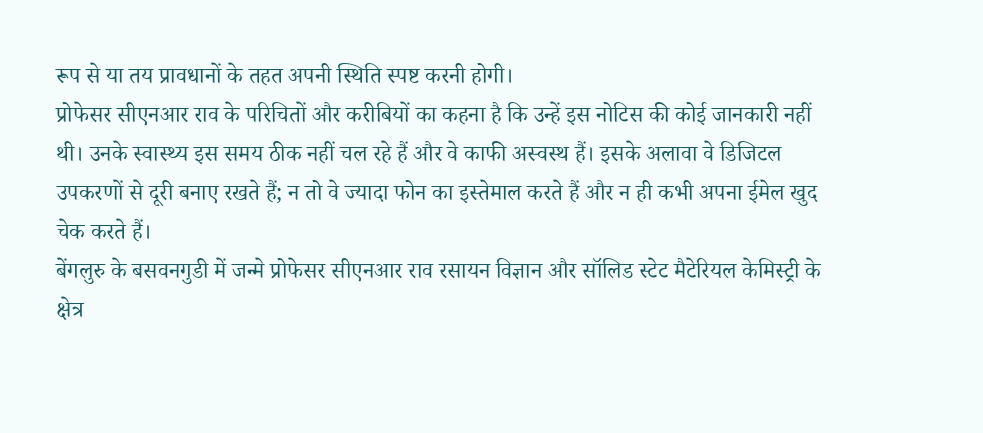रूप से या तय प्रावधानों के तहत अपनी स्थिति स्पष्ट करनी होगी।
प्रोफेसर सीएनआर राव के परिचितों और करीबियों का कहना है कि उन्हें इस नोटिस की कोई जानकारी नहीं थी। उनके स्वास्थ्य इस समय ठीक नहीं चल रहे हैं और वे काफी अस्वस्थ हैं। इसके अलावा वे डिजिटल उपकरणों से दूरी बनाए रखते हैं; न तो वे ज्यादा फोन का इस्तेमाल करते हैं और न ही कभी अपना ईमेल खुद चेक करते हैं।
बेंगलुरु के बसवनगुडी में जन्मे प्रोफेसर सीएनआर राव रसायन विज्ञान और सॉलिड स्टेट मैटेरियल केमिस्ट्री के क्षेत्र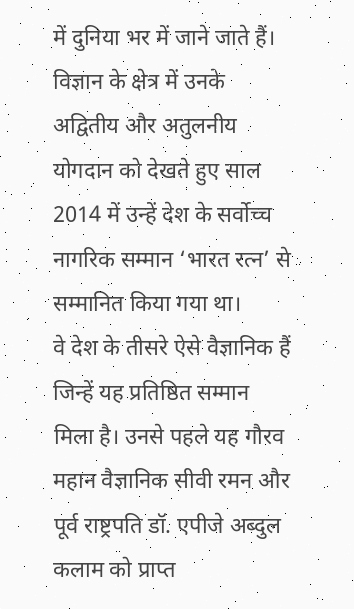में दुनिया भर में जाने जाते हैं। विज्ञान के क्षेत्र में उनके अद्वितीय और अतुलनीय योगदान को देखते हुए साल 2014 में उन्हें देश के सर्वोच्च नागरिक सम्मान ‘भारत रत्न’ से सम्मानित किया गया था।
वे देश के तीसरे ऐसे वैज्ञानिक हैं जिन्हें यह प्रतिष्ठित सम्मान मिला है। उनसे पहले यह गौरव महान वैज्ञानिक सीवी रमन और पूर्व राष्ट्रपति डॉ. एपीजे अब्दुल कलाम को प्राप्त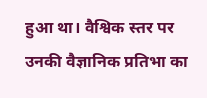हुआ था। वैश्विक स्तर पर उनकी वैज्ञानिक प्रतिभा का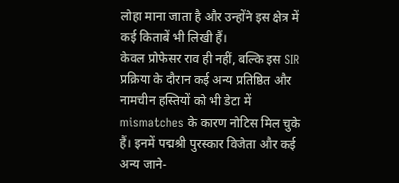लोहा माना जाता है और उन्होंने इस क्षेत्र में कई किताबें भी लिखी हैं।
केवल प्रोफेसर राव ही नहीं, बल्कि इस SIR प्रक्रिया के दौरान कई अन्य प्रतिष्ठित और नामचीन हस्तियों को भी डेटा में mismatches के कारण नोटिस मिल चुके हैं। इनमें पद्मश्री पुरस्कार विजेता और कई अन्य जाने-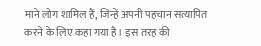माने लोग शामिल हैं, जिन्हें अपनी पहचान सत्यापित करने के लिए कहा गया है। इस तरह की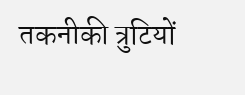तकनीकी त्रुटियों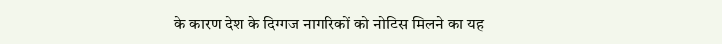के कारण देश के दिग्गज नागरिकों को नोटिस मिलने का यह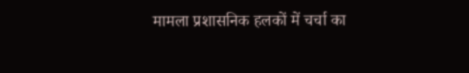मामला प्रशासनिक हलकों में चर्चा का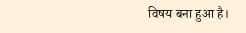विषय बना हुआ है।